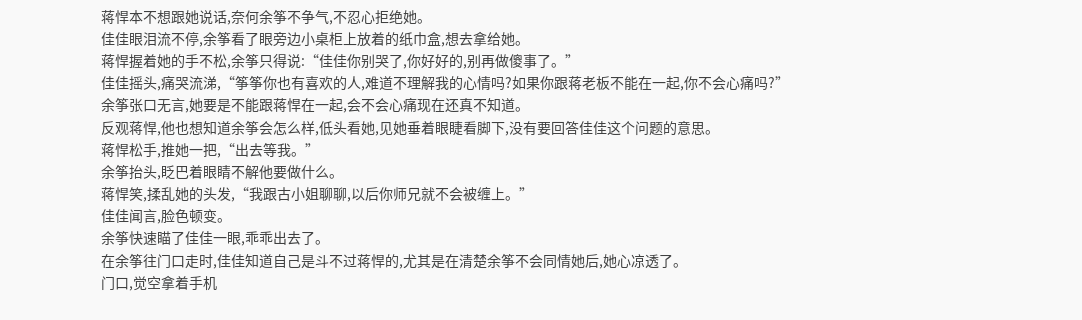蒋悍本不想跟她说话,奈何余筝不争气,不忍心拒绝她。
佳佳眼泪流不停,余筝看了眼旁边小桌柜上放着的纸巾盒,想去拿给她。
蒋悍握着她的手不松,余筝只得说:“佳佳你别哭了,你好好的,别再做傻事了。”
佳佳摇头,痛哭流涕,“筝筝你也有喜欢的人,难道不理解我的心情吗?如果你跟蒋老板不能在一起,你不会心痛吗?”
余筝张口无言,她要是不能跟蒋悍在一起,会不会心痛现在还真不知道。
反观蒋悍,他也想知道余筝会怎么样,低头看她,见她垂着眼睫看脚下,没有要回答佳佳这个问题的意思。
蒋悍松手,推她一把,“出去等我。”
余筝抬头,眨巴着眼睛不解他要做什么。
蒋悍笑,揉乱她的头发,“我跟古小姐聊聊,以后你师兄就不会被缠上。”
佳佳闻言,脸色顿变。
余筝快速瞄了佳佳一眼,乖乖出去了。
在余筝往门口走时,佳佳知道自己是斗不过蒋悍的,尤其是在清楚余筝不会同情她后,她心凉透了。
门口,觉空拿着手机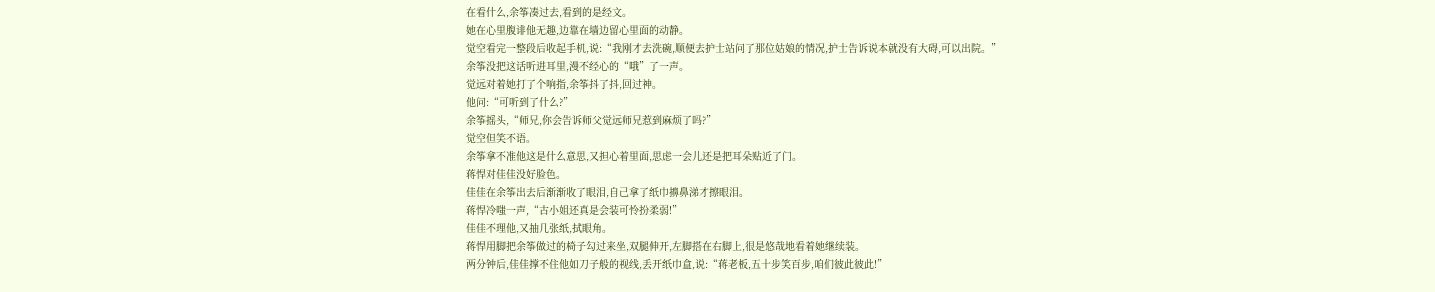在看什么,余筝凑过去,看到的是经文。
她在心里腹诽他无趣,边靠在墙边留心里面的动静。
觉空看完一整段后收起手机,说:“我刚才去洗碗,顺便去护士站问了那位姑娘的情况,护士告诉说本就没有大碍,可以出院。”
余筝没把这话听进耳里,漫不经心的“哦”了一声。
觉远对着她打了个响指,余筝抖了抖,回过神。
他问:“可听到了什么?”
余筝摇头,“师兄,你会告诉师父觉远师兄惹到麻烦了吗?”
觉空但笑不语。
余筝拿不准他这是什么意思,又担心着里面,思虑一会儿还是把耳朵贴近了门。
蒋悍对佳佳没好脸色。
佳佳在余筝出去后渐渐收了眼泪,自己拿了纸巾擤鼻涕才擦眼泪。
蒋悍冷嗤一声,“古小姐还真是会装可怜扮柔弱!”
佳佳不理他,又抽几张纸,拭眼角。
蒋悍用脚把余筝做过的椅子勾过来坐,双腿伸开,左脚搭在右脚上,很是悠哉地看着她继续装。
两分钟后,佳佳撑不住他如刀子般的视线,丢开纸巾盒,说:“蒋老板,五十步笑百步,咱们彼此彼此!”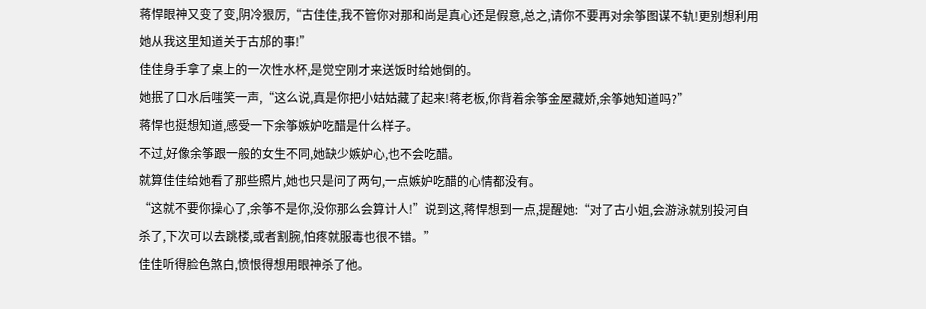蒋悍眼神又变了变,阴冷狠厉,“古佳佳,我不管你对那和尚是真心还是假意,总之,请你不要再对余筝图谋不轨!更别想利用她从我这里知道关于古邡的事!”
佳佳身手拿了桌上的一次性水杯,是觉空刚才来送饭时给她倒的。
她抿了口水后嗤笑一声,“这么说,真是你把小姑姑藏了起来!蒋老板,你背着余筝金屋藏娇,余筝她知道吗?”
蒋悍也挺想知道,感受一下余筝嫉妒吃醋是什么样子。
不过,好像余筝跟一般的女生不同,她缺少嫉妒心,也不会吃醋。
就算佳佳给她看了那些照片,她也只是问了两句,一点嫉妒吃醋的心情都没有。
“这就不要你操心了,余筝不是你,没你那么会算计人!”说到这,蒋悍想到一点,提醒她:“对了古小姐,会游泳就别投河自杀了,下次可以去跳楼,或者割腕,怕疼就服毒也很不错。”
佳佳听得脸色煞白,愤恨得想用眼神杀了他。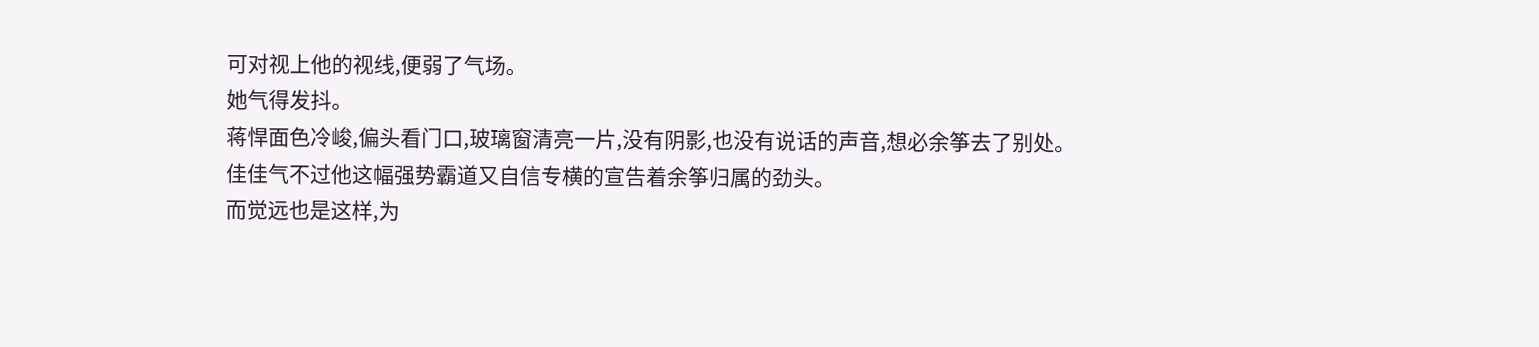可对视上他的视线,便弱了气场。
她气得发抖。
蒋悍面色冷峻,偏头看门口,玻璃窗清亮一片,没有阴影,也没有说话的声音,想必余筝去了别处。
佳佳气不过他这幅强势霸道又自信专横的宣告着余筝归属的劲头。
而觉远也是这样,为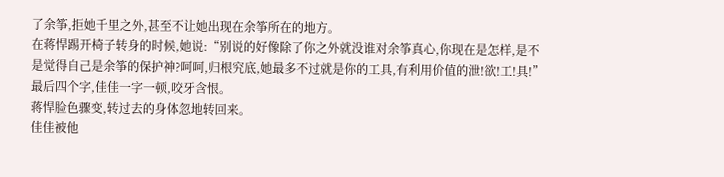了余筝,拒她千里之外,甚至不让她出现在余筝所在的地方。
在蒋悍踢开椅子转身的时候,她说:“别说的好像除了你之外就没谁对余筝真心,你现在是怎样,是不是觉得自己是余筝的保护神?呵呵,归根究底,她最多不过就是你的工具,有利用价值的泄!欲!工!具!”
最后四个字,佳佳一字一顿,咬牙含恨。
蒋悍脸色骤变,转过去的身体忽地转回来。
佳佳被他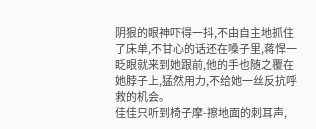阴狠的眼神吓得一抖,不由自主地抓住了床单,不甘心的话还在嗓子里,蒋悍一眨眼就来到她跟前,他的手也随之覆在她脖子上,猛然用力,不给她一丝反抗呼救的机会。
佳佳只听到椅子摩-擦地面的刺耳声,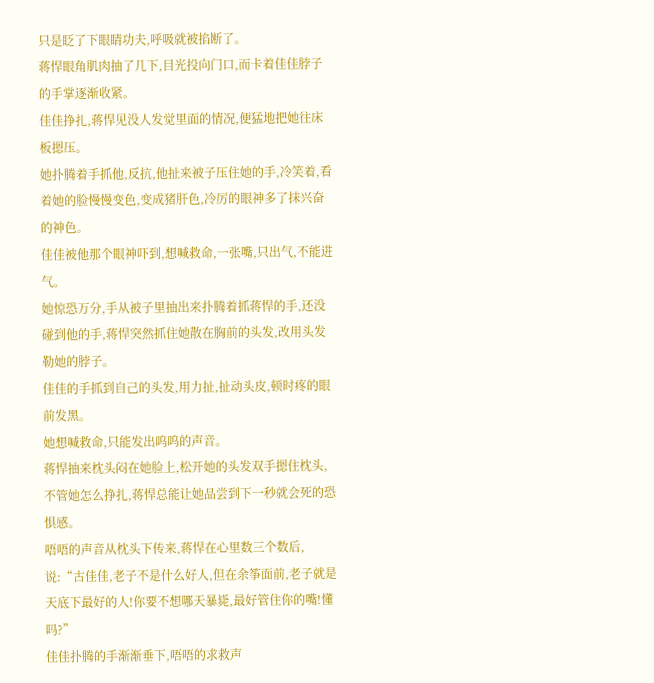只是眨了下眼睛功夫,呼吸就被掐断了。
蒋悍眼角肌肉抽了几下,目光投向门口,而卡着佳佳脖子的手掌逐渐收紧。
佳佳挣扎,蒋悍见没人发觉里面的情况,便猛地把她往床板摁压。
她扑腾着手抓他,反抗,他扯来被子压住她的手,冷笑着,看着她的脸慢慢变色,变成猪肝色,冷厉的眼神多了抹兴奋的神色。
佳佳被他那个眼神吓到,想喊救命,一张嘴,只出气,不能进气。
她惊恐万分,手从被子里抽出来扑腾着抓蒋悍的手,还没碰到他的手,蒋悍突然抓住她散在胸前的头发,改用头发勒她的脖子。
佳佳的手抓到自己的头发,用力扯,扯动头皮,顿时疼的眼前发黑。
她想喊救命,只能发出呜呜的声音。
蒋悍抽来枕头闷在她脸上,松开她的头发双手摁住枕头,不管她怎么挣扎,蒋悍总能让她品尝到下一秒就会死的恐惧感。
唔唔的声音从枕头下传来,蒋悍在心里数三个数后,说:“古佳佳,老子不是什么好人,但在余筝面前,老子就是天底下最好的人!你要不想哪天暴毙,最好管住你的嘴!懂吗?”
佳佳扑腾的手渐渐垂下,唔唔的求救声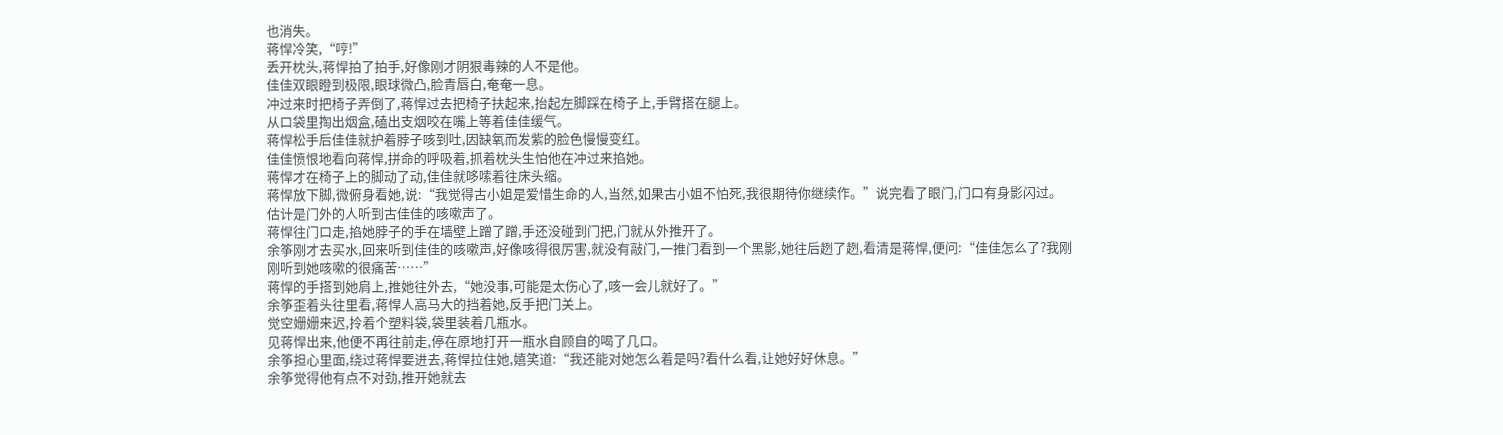也消失。
蒋悍冷笑,“哼!”
丢开枕头,蒋悍拍了拍手,好像刚才阴狠毒辣的人不是他。
佳佳双眼瞪到极限,眼球微凸,脸青唇白,奄奄一息。
冲过来时把椅子弄倒了,蒋悍过去把椅子扶起来,抬起左脚踩在椅子上,手臂搭在腿上。
从口袋里掏出烟盒,磕出支烟咬在嘴上等着佳佳缓气。
蒋悍松手后佳佳就护着脖子咳到吐,因缺氧而发紫的脸色慢慢变红。
佳佳愤恨地看向蒋悍,拼命的呼吸着,抓着枕头生怕他在冲过来掐她。
蒋悍才在椅子上的脚动了动,佳佳就哆嗦着往床头缩。
蒋悍放下脚,微俯身看她,说:“我觉得古小姐是爱惜生命的人,当然,如果古小姐不怕死,我很期待你继续作。”说完看了眼门,门口有身影闪过。
估计是门外的人听到古佳佳的咳嗽声了。
蒋悍往门口走,掐她脖子的手在墙壁上蹭了蹭,手还没碰到门把,门就从外推开了。
余筝刚才去买水,回来听到佳佳的咳嗽声,好像咳得很厉害,就没有敲门,一推门看到一个黑影,她往后趔了趔,看清是蒋悍,便问:“佳佳怎么了?我刚刚听到她咳嗽的很痛苦……”
蒋悍的手搭到她肩上,推她往外去,“她没事,可能是太伤心了,咳一会儿就好了。”
余筝歪着头往里看,蒋悍人高马大的挡着她,反手把门关上。
觉空姗姗来迟,拎着个塑料袋,袋里装着几瓶水。
见蒋悍出来,他便不再往前走,停在原地打开一瓶水自顾自的喝了几口。
余筝担心里面,绕过蒋悍要进去,蒋悍拉住她,嬉笑道:“我还能对她怎么着是吗?看什么看,让她好好休息。”
余筝觉得他有点不对劲,推开她就去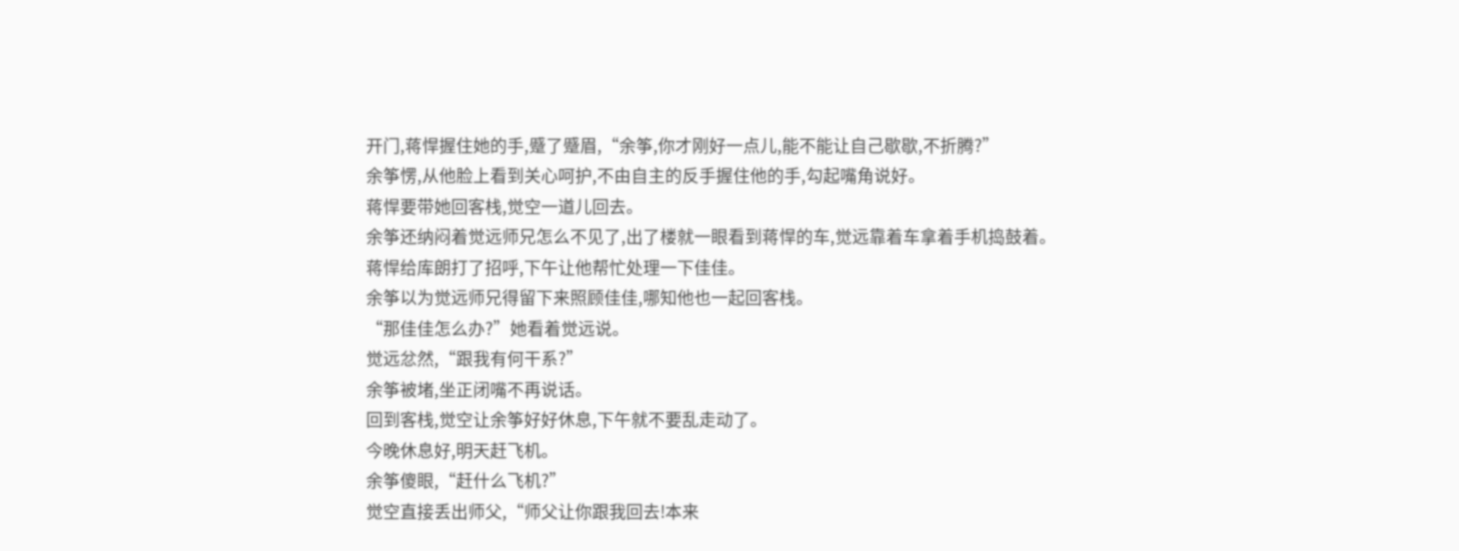开门,蒋悍握住她的手,蹙了蹙眉,“余筝,你才刚好一点儿,能不能让自己歇歇,不折腾?”
余筝愣,从他脸上看到关心呵护,不由自主的反手握住他的手,勾起嘴角说好。
蒋悍要带她回客栈,觉空一道儿回去。
余筝还纳闷着觉远师兄怎么不见了,出了楼就一眼看到蒋悍的车,觉远靠着车拿着手机捣鼓着。
蒋悍给库朗打了招呼,下午让他帮忙处理一下佳佳。
余筝以为觉远师兄得留下来照顾佳佳,哪知他也一起回客栈。
“那佳佳怎么办?”她看着觉远说。
觉远忿然,“跟我有何干系?”
余筝被堵,坐正闭嘴不再说话。
回到客栈,觉空让余筝好好休息,下午就不要乱走动了。
今晚休息好,明天赶飞机。
余筝傻眼,“赶什么飞机?”
觉空直接丢出师父,“师父让你跟我回去!本来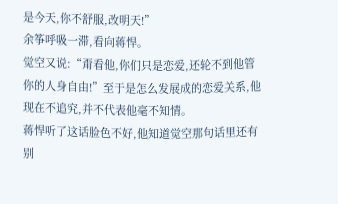是今天,你不舒服,改明天!”
余筝呼吸一滞,看向蒋悍。
觉空又说:“甭看他,你们只是恋爱,还轮不到他管你的人身自由!”至于是怎么发展成的恋爱关系,他现在不追究,并不代表他毫不知情。
蒋悍听了这话脸色不好,他知道觉空那句话里还有别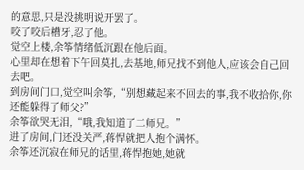的意思,只是没挑明说开罢了。
咬了咬后槽牙,忍了他。
觉空上楼,余筝情绪低沉跟在他后面。
心里却在想着下午回莫扎,去基地,师兄找不到他人,应该会自己回去吧。
到房间门口,觉空叫余筝,“别想藏起来不回去的事,我不收拾你,你还能躲得了师父?”
余筝欲哭无泪,“哦,我知道了二师兄。”
进了房间,门还没关严,蒋悍就把人抱个满怀。
余筝还沉寂在师兄的话里,蒋悍抱她,她就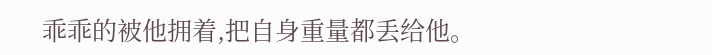乖乖的被他拥着,把自身重量都丢给他。